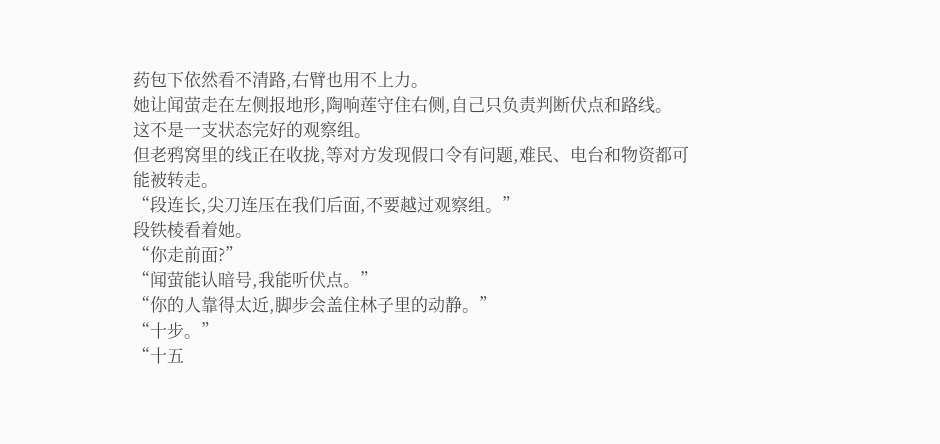药包下依然看不清路,右臂也用不上力。
她让闻萤走在左侧报地形,陶响莲守住右侧,自己只负责判断伏点和路线。
这不是一支状态完好的观察组。
但老鸦窝里的线正在收拢,等对方发现假口令有问题,难民、电台和物资都可能被转走。
“段连长,尖刀连压在我们后面,不要越过观察组。”
段铁棱看着她。
“你走前面?”
“闻萤能认暗号,我能听伏点。”
“你的人靠得太近,脚步会盖住林子里的动静。”
“十步。”
“十五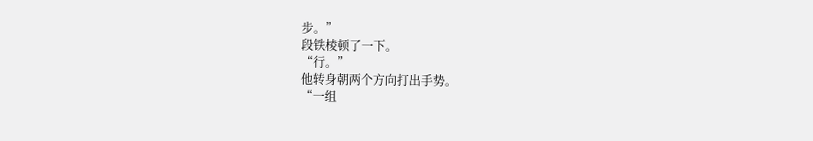步。”
段铁棱顿了一下。
“行。”
他转身朝两个方向打出手势。
“一组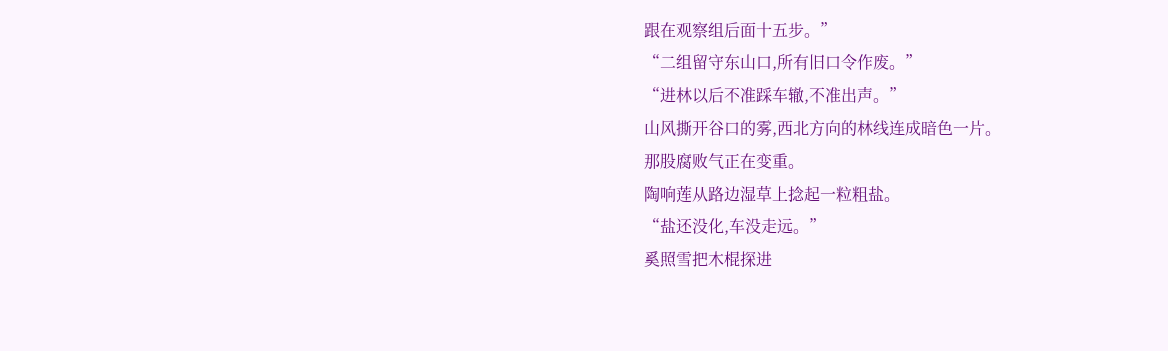跟在观察组后面十五步。”
“二组留守东山口,所有旧口令作废。”
“进林以后不准踩车辙,不准出声。”
山风撕开谷口的雾,西北方向的林线连成暗色一片。
那股腐败气正在变重。
陶响莲从路边湿草上捻起一粒粗盐。
“盐还没化,车没走远。”
奚照雪把木棍探进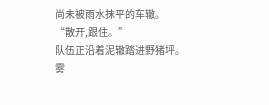尚未被雨水抹平的车辙。
“散开,跟住。”
队伍正沿着泥辙踏进野猪坪。
雾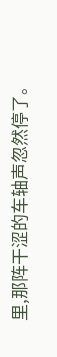里,那阵干涩的车轴声忽然停了。